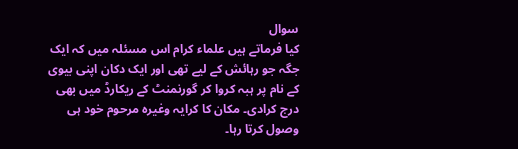سوال
کیا فرماتے ہیں علماء کرام اس مسئلہ میں کہ ایک جگہ جو رہائش کے لیے تھی اور ایک دکان اپنی بیوی کے نام پر ہبہ کروا کر گورنمنٹ کے ریکارڈ میں بھی درج کرادی۔ مکان کا کرایہ وغیرہ مرحوم خود ہی وصول کرتا رہا۔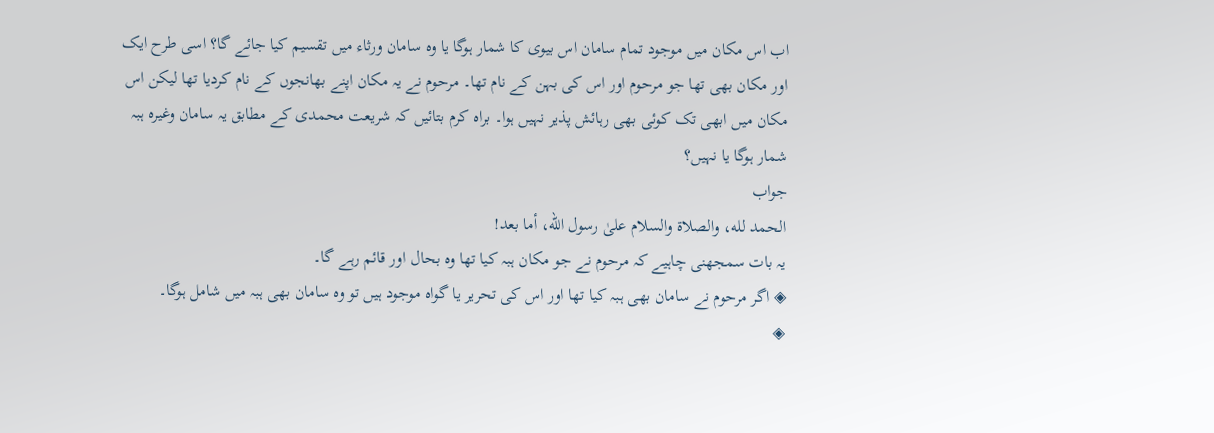اب اس مکان میں موجود تمام سامان اس بیوی کا شمار ہوگا یا وہ سامان ورثاء میں تقسیم کیا جائے گا؟ اسی طرح ایک اور مکان بھی تھا جو مرحوم اور اس کی بہن کے نام تھا۔ مرحوم نے یہ مکان اپنے بھانجوں کے نام کردیا تھا لیکن اس مکان میں ابھی تک کوئی بھی رہائش پذیر نہیں ہوا۔ براہ کرم بتائیں کہ شریعت محمدی کے مطابق یہ سامان وغیرہ ہبہ شمار ہوگا یا نہیں؟
جواب
الحمد لله، والصلاة والسلام علىٰ رسول الله، أما بعد!
یہ بات سمجھنی چاہیے کہ مرحوم نے جو مکان ہبہ کیا تھا وہ بحال اور قائم رہے گا۔
◈ اگر مرحوم نے سامان بھی ہبہ کیا تھا اور اس کی تحریر یا گواہ موجود ہیں تو وہ سامان بھی ہبہ میں شامل ہوگا۔
◈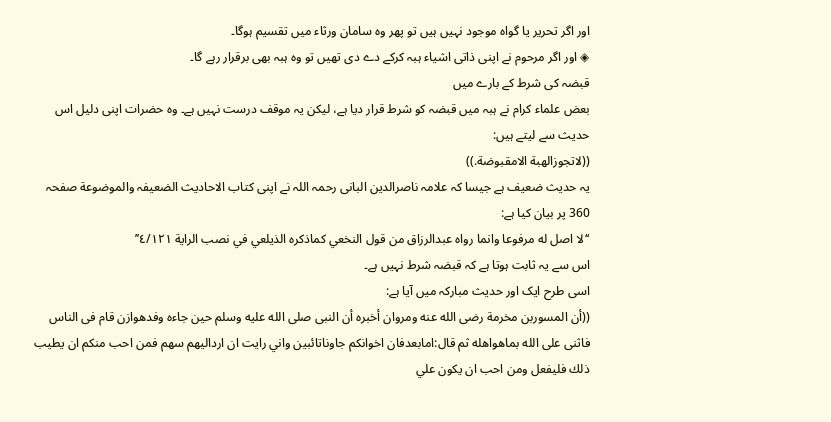اور اگر تحریر یا گواہ موجود نہیں ہیں تو پھر وہ سامان ورثاء میں تقسیم ہوگا۔
◈ اور اگر مرحوم نے اپنی ذاتی اشیاء ہبہ کرکے دے دی تھیں تو وہ ہبہ بھی برقرار رہے گا۔
قبضہ کی شرط کے بارے میں
بعض علماء کرام نے ہبہ میں قبضہ کو شرط قرار دیا ہے، لیکن یہ موقف درست نہیں ہے۔ وہ حضرات اپنی دلیل اس حدیث سے لیتے ہیں:
((لاتجوزالهبة الامقبوضة.))
یہ حدیث ضعیف ہے جیسا کہ علامہ ناصرالدین البانی رحمہ اللہ نے اپنی کتاب الاحادیث الضعیفہ والموضوعة صفحہ 360 پر بیان کیا ہے:
‘‘لا اصل له مرفوعا وانما رواه عبدالرزاق من قول النخعي كماذكره الذيلعي في نصب الراية ٤/١٢١’’
اس سے یہ ثابت ہوتا ہے کہ قبضہ شرط نہیں ہے۔
اسی طرح ایک اور حدیث مبارکہ میں آیا ہے:
((أن المسوربن مخرمة رضى الله عنه ومروان أخبره أن النبى صلى الله عليه وسلم حين جاءه وفدهوازن قام فى الناس فاثنى على الله بماهواهله ثم قال:امابعدفان اخوانكم جاوناتائبين واني رايت ان ارداليهم سهم فمن احب منكم ان يطيب ذلك فليفعل ومن احب ان يكون علي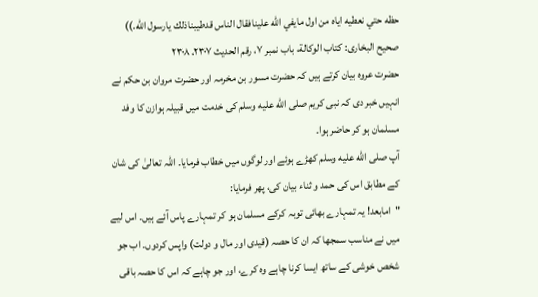حظه حتي نعطيه اياه من اول مايفي الله علينافقال الناس قدطيبناذلك يارسول الله.)) صحیح البخاری: كتاب الوكالة، باب نمبر ٧، رقم الحديث ٢٣٠٧، ٢٣٠٨
حضرت عروہ بیان کرتے ہیں کہ حضرت مسور بن مخرمہ اور حضرت مروان بن حکم نے انہیں خبر دی کہ نبی کریم صلى الله عليه وسلم کی خدمت میں قبیلہ ہوازن کا وفد مسلمان ہو کر حاضر ہوا۔
آپ صلى الله عليه وسلم کھڑے ہوئے اور لوگوں میں خطاب فرمایا۔ اللہ تعالیٰ کی شان کے مطابق اس کی حمد و ثناء بیان کی، پھر فرمایا:
"امابعد! یہ تمہارے بھائی توبہ کرکے مسلمان ہو کر تمہارے پاس آئے ہیں۔ اس لیے میں نے مناسب سمجھا کہ ان کا حصہ (قیدی اور مال و دولت) واپس کردوں۔ اب جو شخص خوشی کے ساتھ ایسا کرنا چاہے وہ کرے، اور جو چاہے کہ اس کا حصہ باقی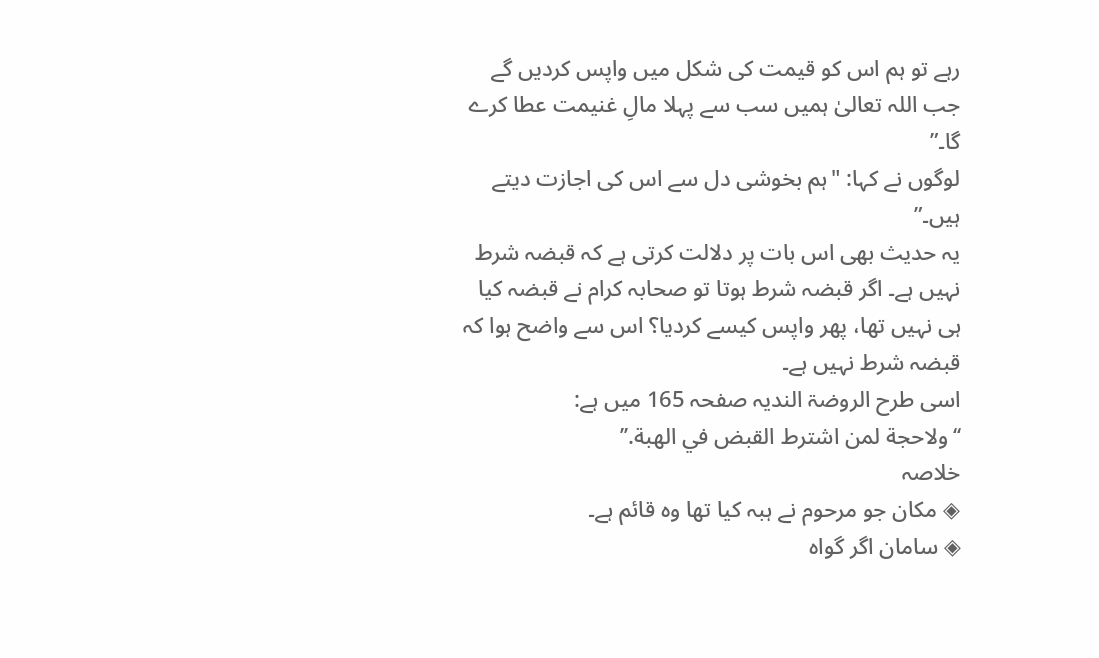رہے تو ہم اس کو قیمت کی شکل میں واپس کردیں گے جب اللہ تعالیٰ ہمیں سب سے پہلا مالِ غنیمت عطا کرے گا۔”
لوگوں نے کہا: "ہم بخوشی دل سے اس کی اجازت دیتے ہیں۔”
یہ حدیث بھی اس بات پر دلالت کرتی ہے کہ قبضہ شرط نہیں ہے۔ اگر قبضہ شرط ہوتا تو صحابہ کرام نے قبضہ کیا ہی نہیں تھا، پھر واپس کیسے کردیا؟ اس سے واضح ہوا کہ قبضہ شرط نہیں ہے۔
اسی طرح الروضۃ الندیہ صفحہ 165 میں ہے:
‘‘ولاحجة لمن اشترط القبض في الهبة.’’
خلاصہ
◈ مکان جو مرحوم نے ہبہ کیا تھا وہ قائم ہے۔
◈ سامان اگر گواہ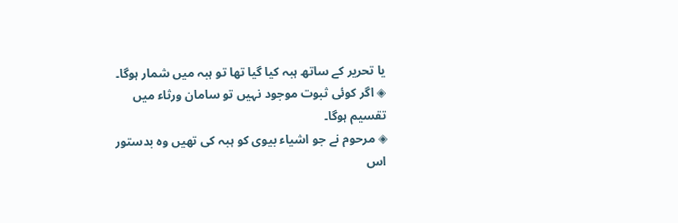یا تحریر کے ساتھ ہبہ کیا گیا تھا تو ہبہ میں شمار ہوگا۔
◈ اگر کوئی ثبوت موجود نہیں تو سامان ورثاء میں تقسیم ہوگا۔
◈ مرحوم نے جو اشیاء بیوی کو ہبہ کی تھیں وہ بدستور اس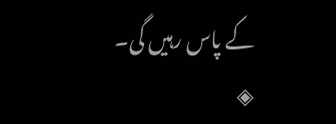کے پاس رہیں گی۔
◈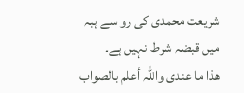شریعت محمدی کی رو سے ہبہ میں قبضہ شرط نہیں ہے۔
ھذا ما عندی واللہ أعلم بالصواب